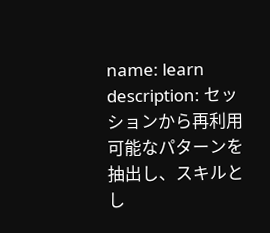name: learn description: セッションから再利用可能なパターンを抽出し、スキルとし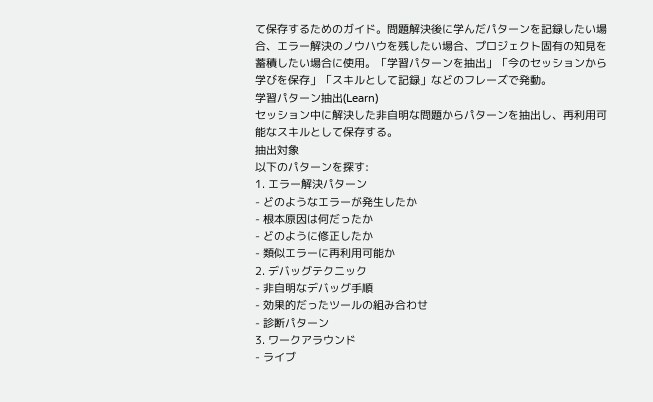て保存するためのガイド。問題解決後に学んだパターンを記録したい場合、エラー解決のノウハウを残したい場合、プロジェクト固有の知見を蓄積したい場合に使用。「学習パターンを抽出」「今のセッションから学びを保存」「スキルとして記録」などのフレーズで発動。
学習パターン抽出(Learn)
セッション中に解決した非自明な問題からパターンを抽出し、再利用可能なスキルとして保存する。
抽出対象
以下のパターンを探す:
1. エラー解決パターン
- どのようなエラーが発生したか
- 根本原因は何だったか
- どのように修正したか
- 類似エラーに再利用可能か
2. デバッグテクニック
- 非自明なデバッグ手順
- 効果的だったツールの組み合わせ
- 診断パターン
3. ワークアラウンド
- ライブ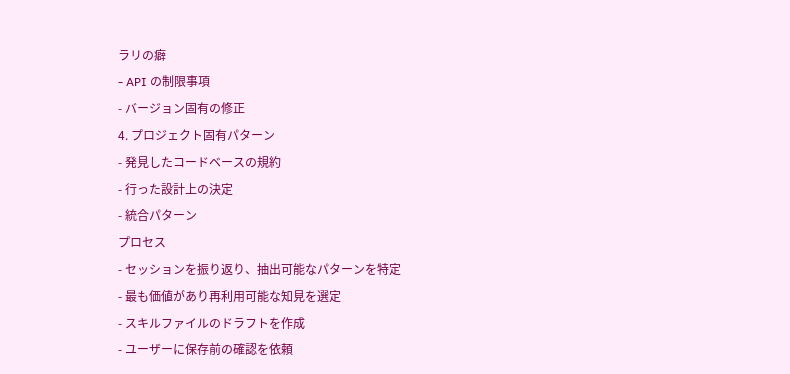ラリの癖
- API の制限事項
- バージョン固有の修正
4. プロジェクト固有パターン
- 発見したコードベースの規約
- 行った設計上の決定
- 統合パターン
プロセス
- セッションを振り返り、抽出可能なパターンを特定
- 最も価値があり再利用可能な知見を選定
- スキルファイルのドラフトを作成
- ユーザーに保存前の確認を依頼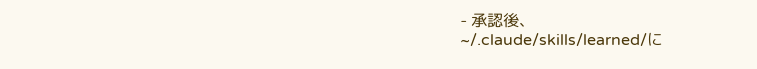- 承認後、
~/.claude/skills/learned/に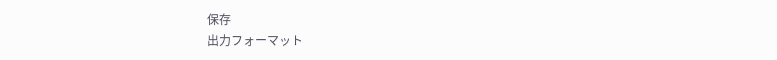保存
出力フォーマット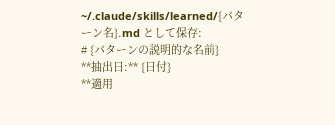~/.claude/skills/learned/{パターン名}.md として保存:
# {パターンの説明的な名前}
**抽出日:** {日付}
**適用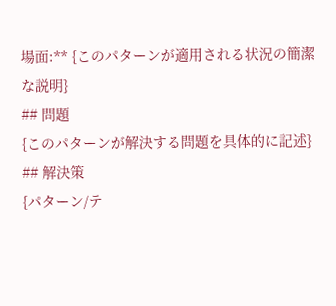場面:** {このパターンが適用される状況の簡潔な説明}
## 問題
{このパターンが解決する問題を具体的に記述}
## 解決策
{パターン/テ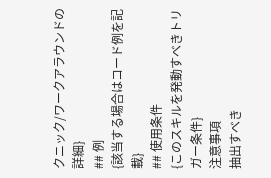クニック/ワークアラウンドの詳細}
## 例
{該当する場合はコード例を記載}
## 使用条件
{このスキルを発動すべきトリガー条件}
注意事項
抽出すべき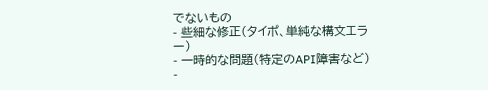でないもの
- 些細な修正(タイポ、単純な構文エラー)
- 一時的な問題(特定のAPI障害など)
-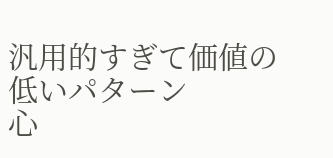汎用的すぎて価値の低いパターン
心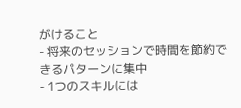がけること
- 将来のセッションで時間を節約できるパターンに集中
- 1つのスキルには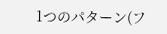1つのパターン(フ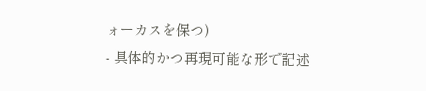ォーカスを保つ)
- 具体的かつ再現可能な形で記述